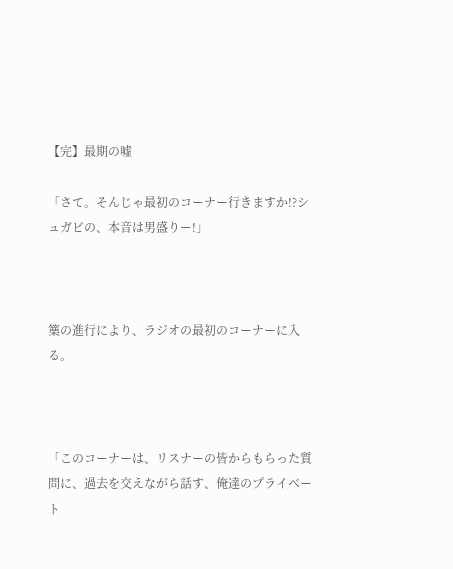【完】最期の嘘

「さて。そんじゃ最初のコーナー行きますか!?シュガビの、本音は男盛りー!」



篥の進行により、ラジオの最初のコーナーに入る。



「このコーナーは、リスナーの皆からもらった質問に、過去を交えながら話す、俺達のプライベート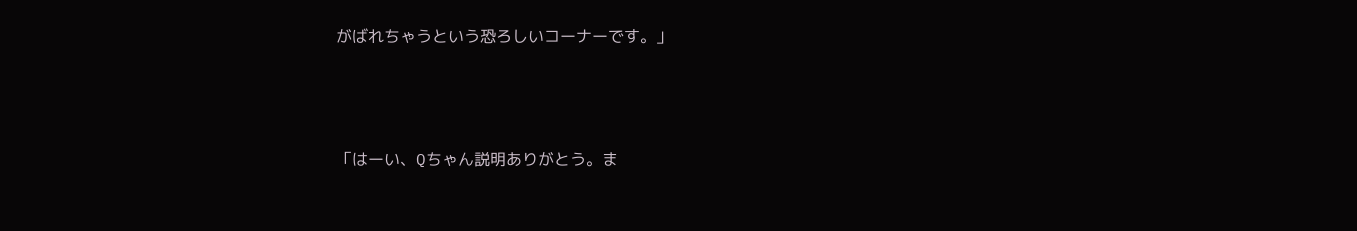がばれちゃうという恐ろしいコーナーです。」



「はーい、Qちゃん説明ありがとう。ま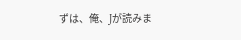ずは、俺、Jが読みま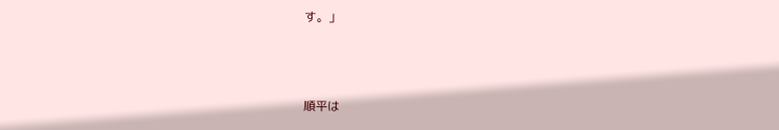す。」



順平は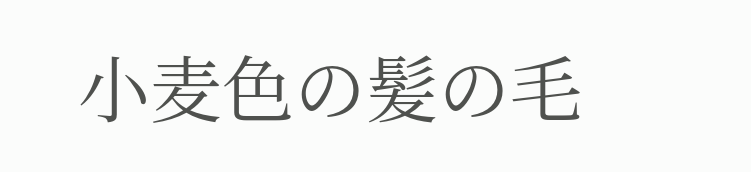小麦色の髪の毛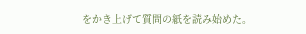をかき上げて質問の紙を読み始めた。